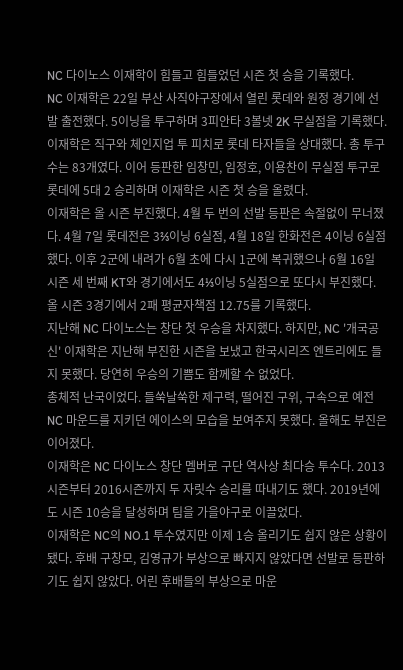NC 다이노스 이재학이 힘들고 힘들었던 시즌 첫 승을 기록했다.
NC 이재학은 22일 부산 사직야구장에서 열린 롯데와 원정 경기에 선발 출전했다. 5이닝을 투구하며 3피안타 3볼넷 2K 무실점을 기록했다. 이재학은 직구와 체인지업 투 피치로 롯데 타자들을 상대했다. 총 투구 수는 83개였다. 이어 등판한 임창민, 임정호, 이용찬이 무실점 투구로 롯데에 5대 2 승리하며 이재학은 시즌 첫 승을 올렸다.
이재학은 올 시즌 부진했다. 4월 두 번의 선발 등판은 속절없이 무너졌다. 4월 7일 롯데전은 3⅔이닝 6실점, 4월 18일 한화전은 4이닝 6실점했다. 이후 2군에 내려가 6월 초에 다시 1군에 복귀했으나 6월 16일 시즌 세 번째 KT와 경기에서도 4⅓이닝 5실점으로 또다시 부진했다. 올 시즌 3경기에서 2패 평균자책점 12.75를 기록했다.
지난해 NC 다이노스는 창단 첫 우승을 차지했다. 하지만, NC '개국공신' 이재학은 지난해 부진한 시즌을 보냈고 한국시리즈 엔트리에도 들지 못했다. 당연히 우승의 기쁨도 함께할 수 없었다.
총체적 난국이었다. 들쑥날쑥한 제구력, 떨어진 구위, 구속으로 예전 NC 마운드를 지키던 에이스의 모습을 보여주지 못했다. 올해도 부진은 이어졌다.
이재학은 NC 다이노스 창단 멤버로 구단 역사상 최다승 투수다. 2013시즌부터 2016시즌까지 두 자릿수 승리를 따내기도 했다. 2019년에도 시즌 10승을 달성하며 팀을 가을야구로 이끌었다.
이재학은 NC의 NO.1 투수였지만 이제 1승 올리기도 쉽지 않은 상황이 됐다. 후배 구창모, 김영규가 부상으로 빠지지 않았다면 선발로 등판하기도 쉽지 않았다. 어린 후배들의 부상으로 마운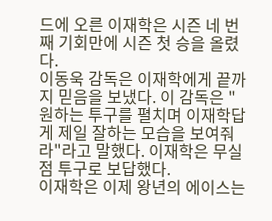드에 오른 이재학은 시즌 네 번째 기회만에 시즌 첫 승을 올렸다.
이동욱 감독은 이재학에게 끝까지 믿음을 보냈다. 이 감독은 "원하는 투구를 펼치며 이재학답게 제일 잘하는 모습을 보여줘라"라고 말했다. 이재학은 무실점 투구로 보답했다.
이재학은 이제 왕년의 에이스는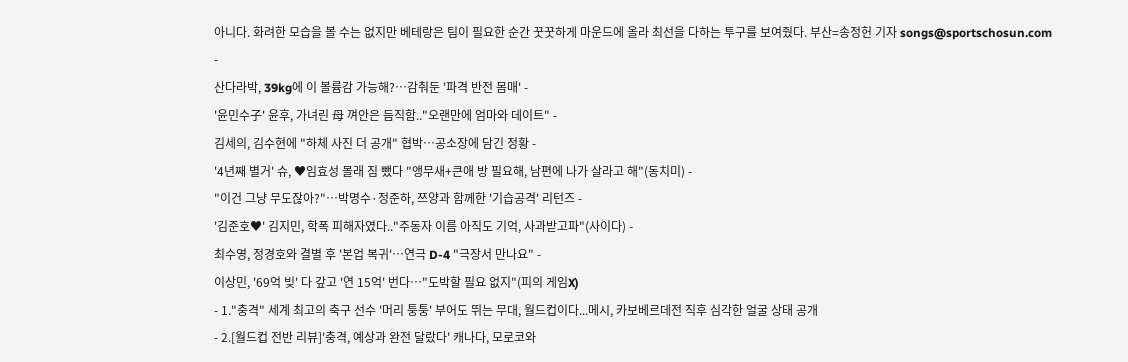아니다. 화려한 모습을 볼 수는 없지만 베테랑은 팀이 필요한 순간 꿋꿋하게 마운드에 올라 최선을 다하는 투구를 보여줬다. 부산=송정헌 기자 songs@sportschosun.com
-
산다라박, 39kg에 이 볼륨감 가능해?…감춰둔 '파격 반전 몸매' -
'윤민수子' 윤후, 가녀린 母 껴안은 듬직함.."오랜만에 엄마와 데이트" -
김세의, 김수현에 "하체 사진 더 공개" 협박…공소장에 담긴 정황 -
'4년째 별거' 슈, ♥임효성 몰래 짐 뺐다 "앵무새+큰애 방 필요해, 남편에 나가 살라고 해"(동치미) -
"이건 그냥 무도잖아?"…박명수·정준하, 쯔양과 함께한 '기습공격' 리턴즈 -
'김준호♥' 김지민, 학폭 피해자였다.."주동자 이름 아직도 기억, 사과받고파"(사이다) -
최수영, 정경호와 결별 후 '본업 복귀'…연극 D-4 "극장서 만나요" -
이상민, '69억 빚' 다 갚고 '연 15억' 번다…"도박할 필요 없지"(피의 게임X)
- 1."충격" 세계 최고의 축구 선수 '머리 퉁퉁' 부어도 뛰는 무대, 월드컵이다...메시, 카보베르데전 직후 심각한 얼굴 상태 공개
- 2.[월드컵 전반 리뷰]'충격, 예상과 완전 달랐다' 캐나다, 모로코와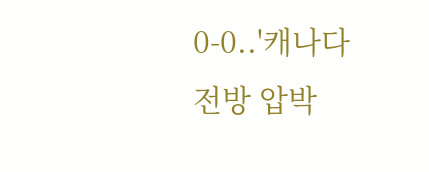0-0..'캐나다 전방 압박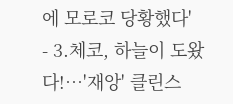에 모로코 당황했다'
- 3.체코, 하늘이 도왔다!…'재앙' 클린스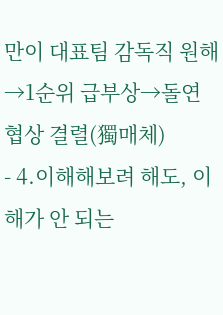만이 대표팀 감독직 원해→1순위 급부상→돌연 협상 결렬(獨매체)
- 4.이해해보려 해도, 이해가 안 되는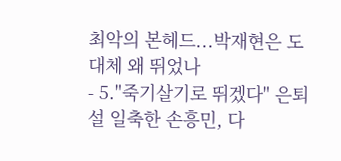최악의 본헤드...박재현은 도대체 왜 뛰었나
- 5."죽기살기로 뛰겠다" 은퇴설 일축한 손흥민, 다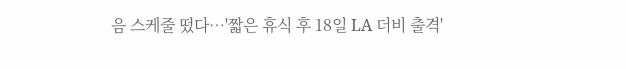음 스케줄 떴다…'짧은 휴식 후 18일 LA 더비 출격'